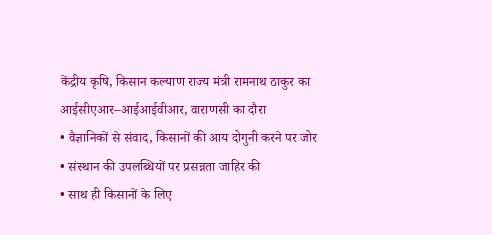केंद्रीय कृषि, किसान कल्याण राज्य मंत्री रामनाथ ठाकुर का आईसीएआर–आईआईवीआर, वाराणसी का दौरा
• वैज्ञानिकों से संवाद, किसानों की आय दोगुनी करने पर जोर
• संस्थान की उपलब्धियों पर प्रसन्नता जाहिर की
• साथ ही किसानों के लिए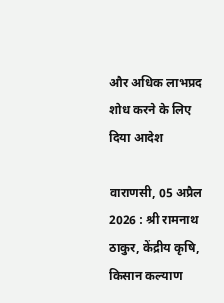और अधिक लाभप्रद शोध करने के लिए दिया आदेश

वाराणसी, 05 अप्रैल 2026 : श्री रामनाथ ठाकुर, केंद्रीय कृषि, किसान कल्याण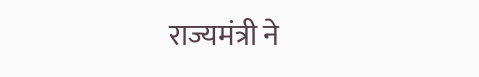राज्यमंत्री ने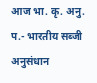आज भा. कृ. अनु. प.- भारतीय सब्जी अनुसंधान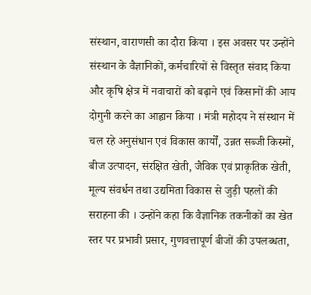संस्थान, वाराणसी का दौरा किया । इस अवसर पर उन्होंने संस्थान के वैज्ञानिकों, कर्मचारियों से विस्तृत संवाद किया और कृषि क्षेत्र में नवाचारों को बढ़ाने एवं किसानों की आय दोगुनी करने का आह्वान किया । मंत्री महोदय ने संस्थान में चल रहे अनुसंधान एवं विकास कार्यों, उन्नत सब्जी किस्मों, बीज उत्पादन, संरक्षित खेती, जैविक एवं प्राकृतिक खेती, मूल्य संवर्धन तथा उद्यमिता विकास से जुड़ी पहलों की सराहना की । उन्होंने कहा कि वैज्ञानिक तकनीकों का खेत स्तर पर प्रभावी प्रसार, गुणवत्तापूर्ण बीजों की उपलब्धता,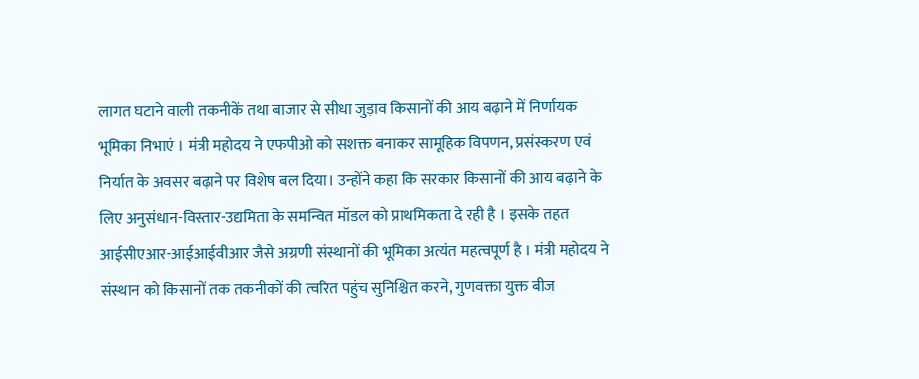लागत घटाने वाली तकनीकें तथा बाजार से सीधा जुड़ाव किसानों की आय बढ़ाने में निर्णायक भूमिका निभाएं । मंत्री महोदय ने एफपीओ को सशक्त बनाकर सामूहिक विपणन, प्रसंस्करण एवं निर्यात के अवसर बढ़ाने पर विशेष बल दिया। उन्होंने कहा कि सरकार किसानों की आय बढ़ाने के लिए अनुसंधान-विस्तार-उद्यमिता के समन्वित मॉडल को प्राथमिकता दे रही है । इसके तहत आईसीएआर-आईआईवीआर जैसे अग्रणी संस्थानों की भूमिका अत्यंत महत्वपूर्ण है । मंत्री महोदय ने संस्थान को किसानों तक तकनीकों की त्वरित पहुंच सुनिश्चित करने, गुणवक्ता युक्त बीज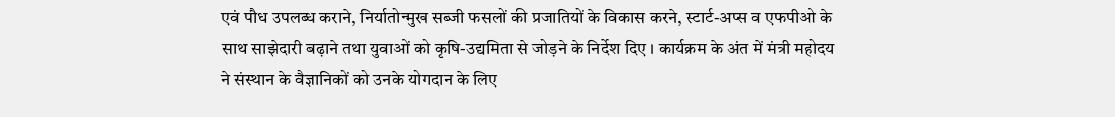एवं पौध उपलब्ध कराने, निर्यातोन्मुख सब्जी फसलों की प्रजातियों के विकास करने, स्टार्ट-अप्स व एफपीओ के साथ साझेदारी बढ़ाने तथा युवाओं को कृषि-उद्यमिता से जोड़ने के निर्देश दिए । कार्यक्रम के अंत में मंत्री महोदय ने संस्थान के वैज्ञानिकों को उनके योगदान के लिए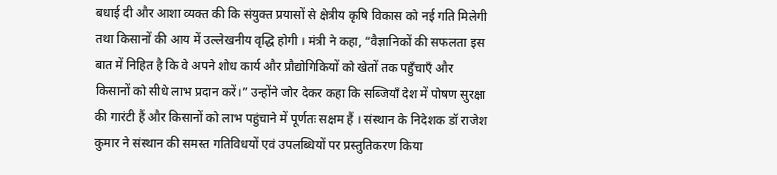बधाई दी और आशा व्यक्त की कि संयुक्त प्रयासों से क्षेत्रीय कृषि विकास को नई गति मिलेगी तथा किसानों की आय में उल्लेखनीय वृद्धि होगी । मंत्री ने कहा, “वैज्ञानिकों की सफलता इस बात में निहित है कि वे अपने शोध कार्य और प्रौद्योगिकियों को खेतों तक पहुँचाएँ और किसानों को सीधे लाभ प्रदान करें।” उन्होंने जोर देकर कहा कि सब्जियाँ देश में पोषण सुरक्षा की गारंटी हैं और किसानों को लाभ पहुंचाने में पूर्णतः सक्षम हैं । संस्थान के निदेशक डॉ राजेश कुमार ने संस्थान की समस्त गतिविधयों एवं उपलब्धियों पर प्रस्तुतिकरण किया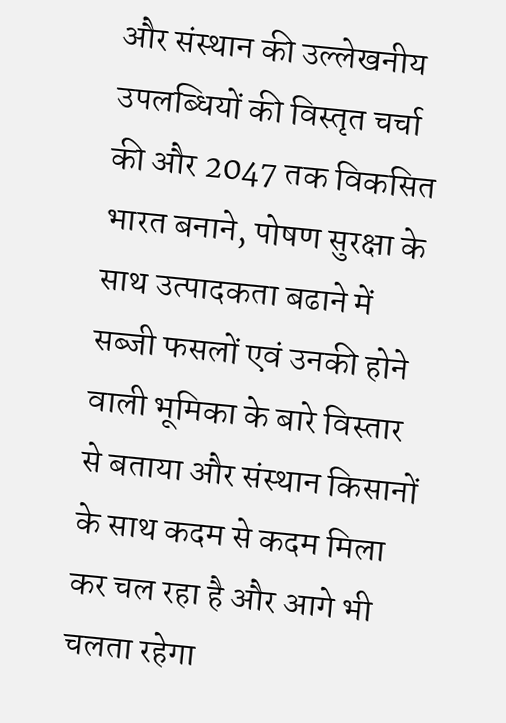और संस्थान की उल्लेखनीय उपलब्धियों की विस्तृत चर्चा की और 2047 तक विकसित भारत बनाने, पोषण सुरक्षा के साथ उत्पादकता बढाने में सब्जी फसलों एवं उनकी होने वाली भूमिका के बारे विस्तार से बताया और संस्थान किसानों के साथ कदम से कदम मिला कर चल रहा है और आगे भी चलता रहेगा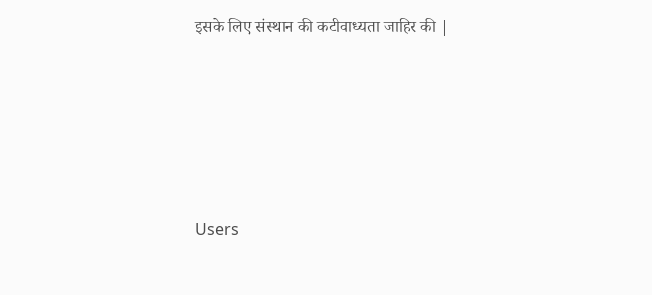इसके लिए संस्थान की कटीवाध्यता जाहिर की |






Users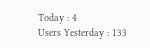Today : 4
Users Yesterday : 133